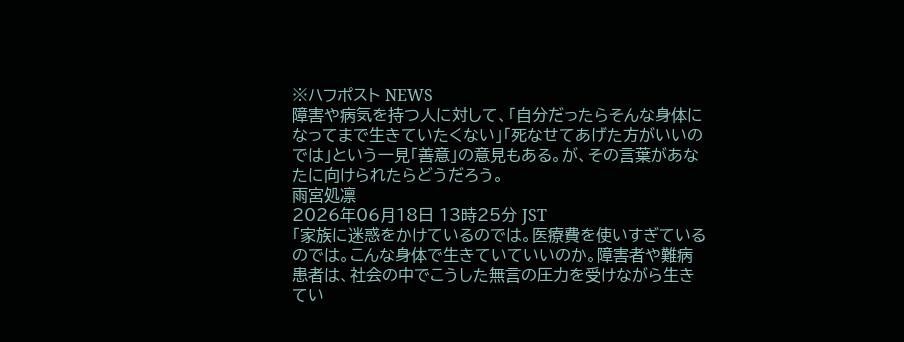※ハフポスト NEWS
障害や病気を持つ人に対して、「自分だったらそんな身体になってまで生きていたくない」「死なせてあげた方がいいのでは」という一見「善意」の意見もある。が、その言葉があなたに向けられたらどうだろう。
雨宮処凛
2026年06月18日 13時25分 JST
「家族に迷惑をかけているのでは。医療費を使いすぎているのでは。こんな身体で生きていていいのか。障害者や難病患者は、社会の中でこうした無言の圧力を受けながら生きてい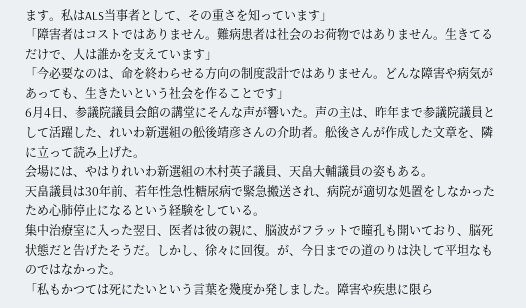ます。私はALS当事者として、その重さを知っています」
「障害者はコストではありません。難病患者は社会のお荷物ではありません。生きてるだけで、人は誰かを支えています」
「今必要なのは、命を終わらせる方向の制度設計ではありません。どんな障害や病気があっても、生きたいという社会を作ることです」
6月4日、参議院議員会館の講堂にそんな声が響いた。声の主は、昨年まで参議院議員として活躍した、れいわ新選組の舩後靖彦さんの介助者。舩後さんが作成した文章を、隣に立って読み上げた。
会場には、やはりれいわ新選組の木村英子議員、天畠大輔議員の姿もある。
天畠議員は30年前、若年性急性糖尿病で緊急搬送され、病院が適切な処置をしなかったため心肺停止になるという経験をしている。
集中治療室に入った翌日、医者は彼の親に、脳波がフラットで瞳孔も開いており、脳死状態だと告げたそうだ。しかし、徐々に回復。が、今日までの道のりは決して平坦なものではなかった。
「私もかつては死にたいという言葉を幾度か発しました。障害や疾患に限ら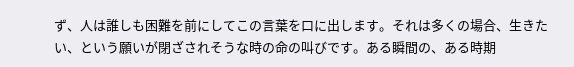ず、人は誰しも困難を前にしてこの言葉を口に出します。それは多くの場合、生きたい、という願いが閉ざされそうな時の命の叫びです。ある瞬間の、ある時期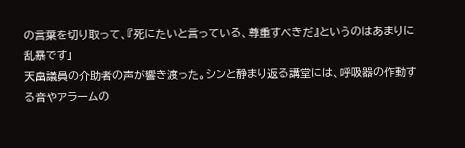の言葉を切り取って、『死にたいと言っている、尊重すべきだ』というのはあまりに乱暴です」
天畠議員の介助者の声が響き渡った。シンと静まり返る講堂には、呼吸器の作動する音やアラームの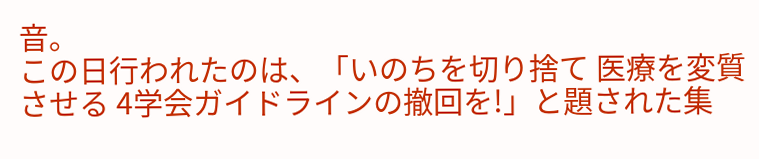音。
この日行われたのは、「いのちを切り捨て 医療を変質させる 4学会ガイドラインの撤回を!」と題された集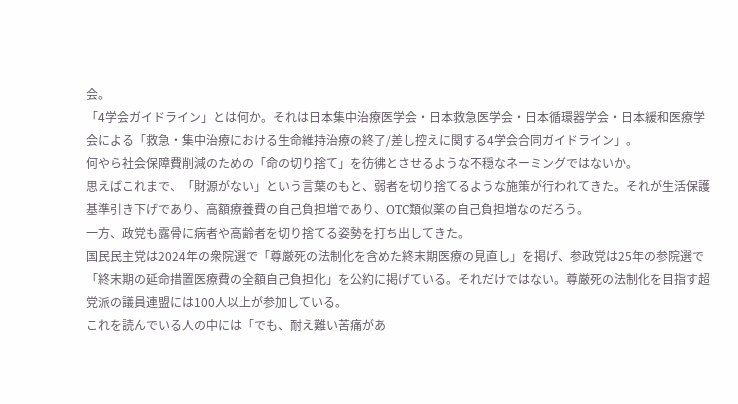会。
「4学会ガイドライン」とは何か。それは日本集中治療医学会・日本救急医学会・日本循環器学会・日本緩和医療学会による「救急・集中治療における生命維持治療の終了/差し控えに関する4学会合同ガイドライン」。
何やら社会保障費削減のための「命の切り捨て」を彷彿とさせるような不穏なネーミングではないか。
思えばこれまで、「財源がない」という言葉のもと、弱者を切り捨てるような施策が行われてきた。それが生活保護基準引き下げであり、高額療養費の自己負担増であり、OTC類似薬の自己負担増なのだろう。
一方、政党も露骨に病者や高齢者を切り捨てる姿勢を打ち出してきた。
国民民主党は2024年の衆院選で「尊厳死の法制化を含めた終末期医療の見直し」を掲げ、参政党は25年の参院選で「終末期の延命措置医療費の全額自己負担化」を公約に掲げている。それだけではない。尊厳死の法制化を目指す超党派の議員連盟には100人以上が参加している。
これを読んでいる人の中には「でも、耐え難い苦痛があ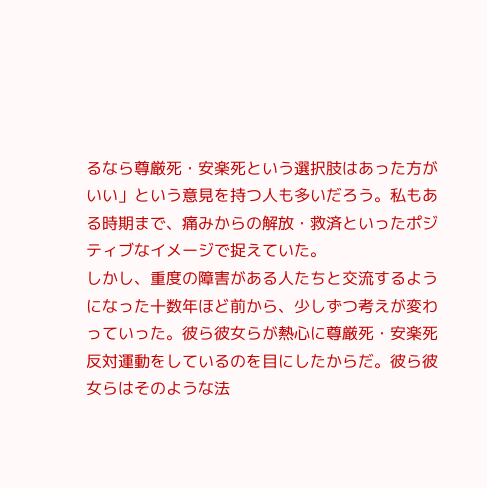るなら尊厳死・安楽死という選択肢はあった方がいい」という意見を持つ人も多いだろう。私もある時期まで、痛みからの解放・救済といったポジティブなイメージで捉えていた。
しかし、重度の障害がある人たちと交流するようになった十数年ほど前から、少しずつ考えが変わっていった。彼ら彼女らが熱心に尊厳死・安楽死反対運動をしているのを目にしたからだ。彼ら彼女らはそのような法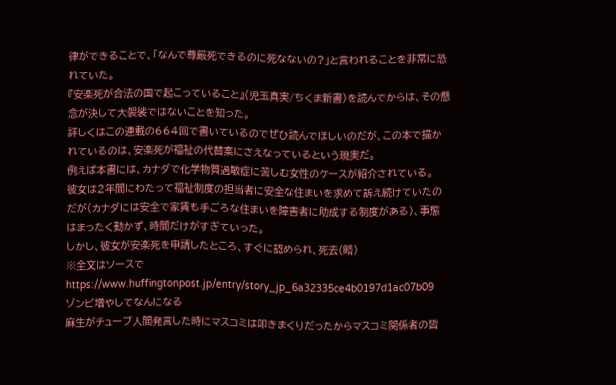律ができることで、「なんで尊厳死できるのに死なないの?」と言われることを非常に恐れていた。
『安楽死が合法の国で起こっていること』(児玉真実/ちくま新書)を読んでからは、その懸念が決して大袈裟ではないことを知った。
詳しくはこの連載の664回で書いているのでぜひ読んでほしいのだが、この本で描かれているのは、安楽死が福祉の代替案にさえなっているという現実だ。
例えば本書には、カナダで化学物質過敏症に苦しむ女性のケースが紹介されている。
彼女は2年間にわたって福祉制度の担当者に安全な住まいを求めて訴え続けていたのだが(カナダには安全で家賃も手ごろな住まいを障害者に助成する制度がある)、事態はまったく動かず、時間だけがすぎていった。
しかし、彼女が安楽死を申請したところ、すぐに認められ、死去(略)
※全文はソースで
https://www.huffingtonpost.jp/entry/story_jp_6a32335ce4b0197d1ac07b09
ゾンビ増やしてなんになる
麻生がチューブ人間発言した時にマスコミは叩きまくりだったからマスコミ関係者の皆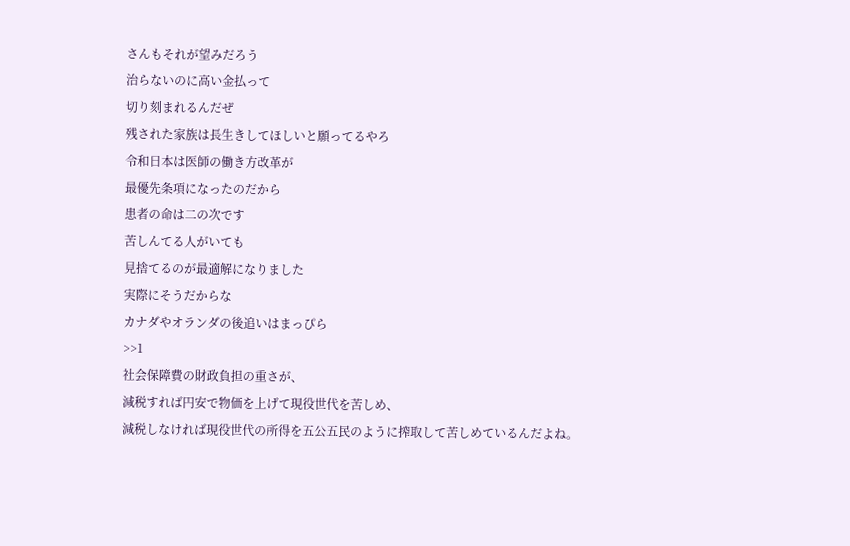さんもそれが望みだろう
治らないのに高い金払って
切り刻まれるんだぜ
残された家族は長生きしてほしいと願ってるやろ
令和日本は医師の働き方改革が
最優先条項になったのだから
患者の命は二の次です
苦しんてる人がいても
見捨てるのが最適解になりました
実際にそうだからな
カナダやオランダの後追いはまっぴら
>>1
社会保障費の財政負担の重さが、
減税すれば円安で物価を上げて現役世代を苦しめ、
減税しなければ現役世代の所得を五公五民のように搾取して苦しめているんだよね。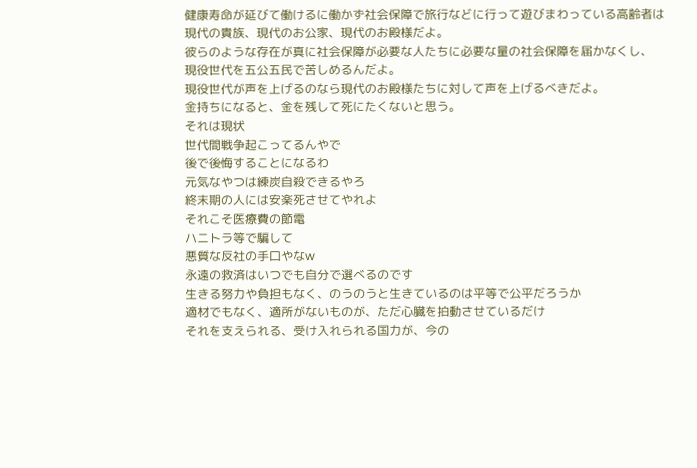健康寿命が延びて働けるに働かず社会保障で旅行などに行って遊びまわっている高齢者は
現代の貴族、現代のお公家、現代のお殿様だよ。
彼らのような存在が真に社会保障が必要な人たちに必要な量の社会保障を届かなくし、
現役世代を五公五民で苦しめるんだよ。
現役世代が声を上げるのなら現代のお殿様たちに対して声を上げるべきだよ。
金持ちになると、金を残して死にたくないと思う。
それは現状
世代間戦争起こってるんやで
後で後悔することになるわ
元気なやつは練炭自殺できるやろ
終末期の人には安楽死させてやれよ
それこそ医療費の節電
ハニトラ等で騙して
悪質な反社の手口やなw
永遠の救済はいつでも自分で選べるのです
生きる努力や負担もなく、のうのうと生きているのは平等で公平だろうか
適材でもなく、適所がないものが、ただ心臓を拍動させているだけ
それを支えられる、受け入れられる国力が、今の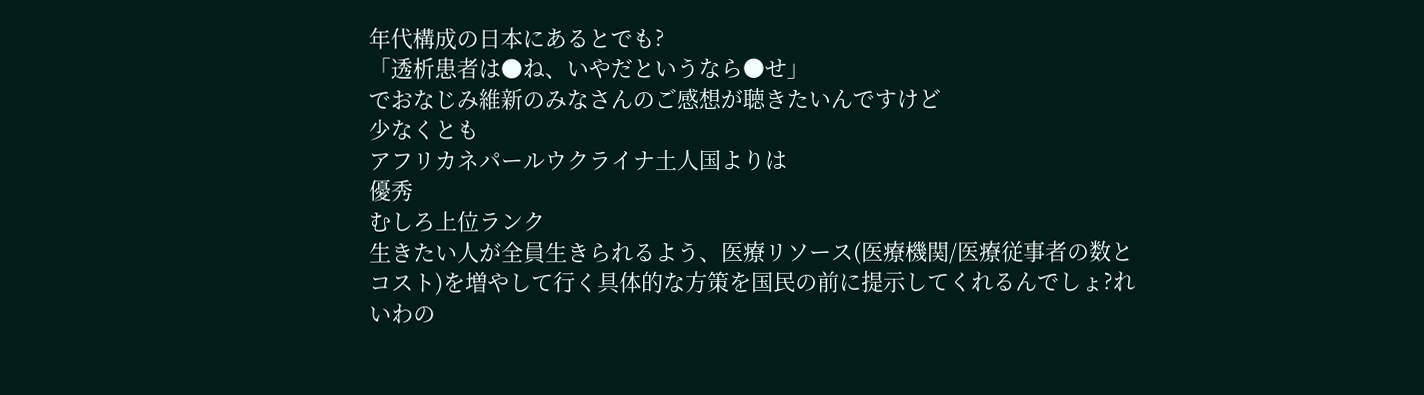年代構成の日本にあるとでも?
「透析患者は●ね、いやだというなら●せ」
でおなじみ維新のみなさんのご感想が聴きたいんですけど
少なくとも
アフリカネパールウクライナ土人国よりは
優秀
むしろ上位ランク
生きたい人が全員生きられるよう、医療リソース(医療機関/医療従事者の数とコスト)を増やして行く具体的な方策を国民の前に提示してくれるんでしょ?れいわの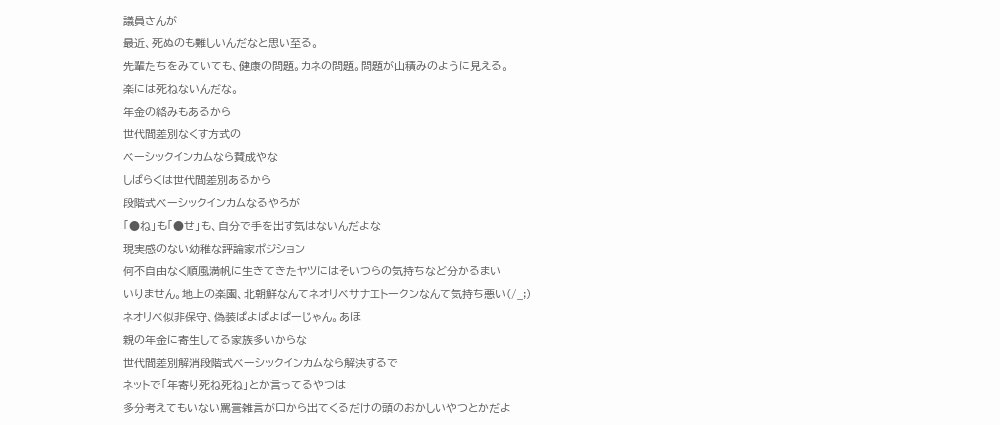議員さんが
最近、死ぬのも難しいんだなと思い至る。
先輩たちをみていても、健康の問題。カネの問題。問題が山積みのように見える。
楽には死ねないんだな。
年金の絡みもあるから
世代間差別なくす方式の
ベーシックインカムなら賛成やな
しばらくは世代間差別あるから
段階式ベーシックインカムなるやろが
「●ね」も「●せ」も、自分で手を出す気はないんだよな
現実感のない幼稚な評論家ポジション
何不自由なく順風満帆に生きてきたヤツにはそいつらの気持ちなど分かるまい
いりません。地上の楽園、北朝鮮なんてネオリベサナエトークンなんて気持ち悪い(/_;)
ネオリベ似非保守、偽装ぱよぱよぱーじゃん。あほ
親の年金に寄生してる家族多いからな
世代間差別解消段階式ベーシックインカムなら解決するで
ネットで「年寄り死ね死ね」とか言ってるやつは
多分考えてもいない罵詈雑言が口から出てくるだけの頭のおかしいやつとかだよ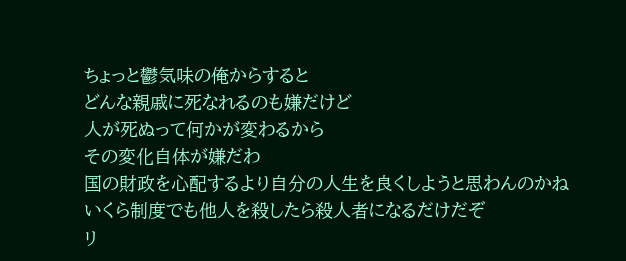ちょっと鬱気味の俺からすると
どんな親戚に死なれるのも嫌だけど
人が死ぬって何かが変わるから
その変化自体が嫌だわ
国の財政を心配するより自分の人生を良くしようと思わんのかね
いくら制度でも他人を殺したら殺人者になるだけだぞ
リ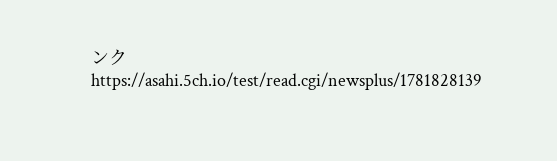ンク https://asahi.5ch.io/test/read.cgi/newsplus/1781828139